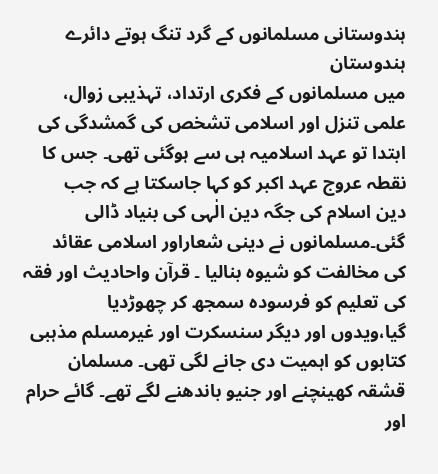ہندوستانی مسلمانوں کے گرد تنگ ہوتے دائرے
ہندوستان
میں مسلمانوں کے فکری ارتداد، تہذیبی زوال، علمی تنزل اور اسلامی تشخص کی گمشدگی کی
ابتدا تو عہد اسلامیہ ہی سے ہوگئی تھی۔ جس کا نقطہ عروج عہد اکبر کو کہا جاسکتا ہے کہ جب
دین اسلام کی جگہ دین الٰہی کی بنیاد ڈالی گئی۔مسلمانوں نے دینی شعاراور اسلامی عقائد
کی مخالفت کو شیوہ بنالیا ۔ قرآن واحادیث اور فقہ کی تعلیم کو فرسودہ سمجھ کر چھوڑدیا
گیا،ویدوں اور دیگر سنسکرت اور غیرمسلم مذہبی کتابوں کو اہمیت دی جانے لگی تھی۔ مسلمان
قشقہ کھینچنے اور جنیو باندھنے لگے تھے۔ گائے حرام اور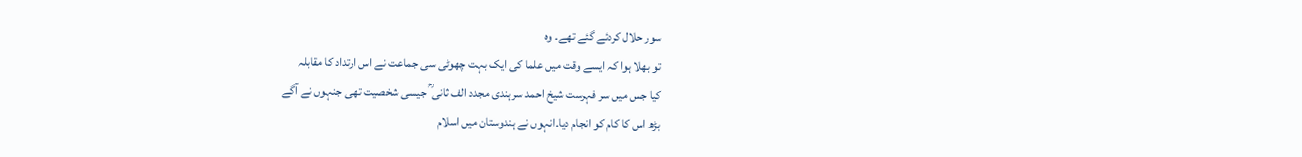سور حلال کردئے گئے تھے۔ وہ
تو بھلا ہوا کہ ایسے وقت میں علما کی ایک بہت چھوٹی سی جماعت نے اس ارتداد کا مقابلہ
کیا جس میں سر فہرست شیخ احمد سرہندی مجدد الف ثانی ؒ جیسی شخصیت تھی جنہوں نے آگے
بڑھ اس کا کام کو انجام دیا۔انہوں نے ہندوستان میں اسلام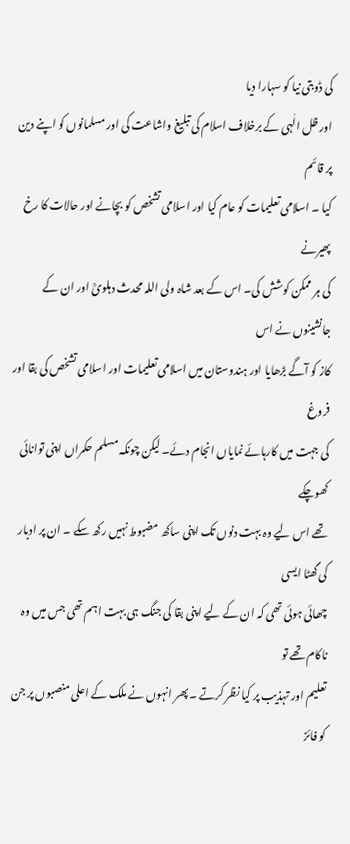کی ڈوبتی نیا کو سہارا دیا
اور ظل الٰہی کے برخلاف اسلام کی تبلیغ واشاعت کی اور مسلمانوں کو اپنے دین پر قائم
کیا ۔ اسلامی تعلیمات کو عام کیا اور اسلامی تشخص کو بچانے اور حالات کا رخ پھیرنے
کی ہر ممکن کوشش کی۔ اس کے بعد شاہ ولی اللہ محدث دہلویؒ اور ان کے جانشینوں نے اس
کاز کو آگے بڑھایا اور ہندوستان میں اسلامی تعلیمات اور اسلامی تشخص کی بقا اور فروغ
کی جہت میں کارہائے نمایاں انجام دئے۔ لیکن چونکہ مسلم حکمراں اپنی توانائی کھوچکے
تھے اس لیے وہ بہت دنوں تک اپنی ساکھ مضبوط نہیں رکھ سکے ۔ ان پر ادبار کی گھٹا ایسی
چھائی ہوئی تھی کہ ان کے لیے اپنی بقا کی جنگ ہی بہت اہم تھی جس میں وہ ناکام تھے تو
تعلیم اور تہذیب پر کیا نظر کرتے ۔ پھر انہوں نے ملک کے اعلی منصبوں پر جن کو فائز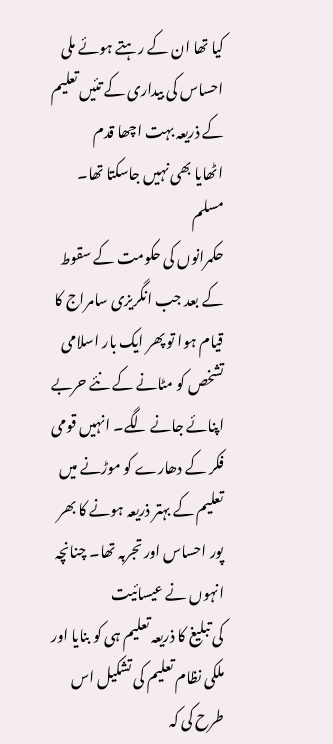کیا تھا ان کے رہتے ہوئے ملی احساس کی بیداری کے تئیں تعلیم کے ذریعہ بہت اچھا قدم
اٹھایا بھی نہیں جاسکتا تھا۔
مسلم
حکمرانوں کی حکومت کے سقوط کے بعد جب انگریزی سامراج کا قیام ہوا تو پھر ایک بار اسلامی
تشخص کو مٹانے کے نئے حربے اپنائے جانے لگے۔ انہیں قومی فکر کے دھارے کو موڑنے میں
تعلیم کے بہتر ذریعہ ہونے کا بھر پور احساس اور تجربہ تھا۔ چنانچہ انہوں نے عیسائیت
کی تبلیغ کا ذریعہ تعلیم ہی کو بنایا اور ملکی نظام تعلیم کی تشکیل اس طرح کی کہ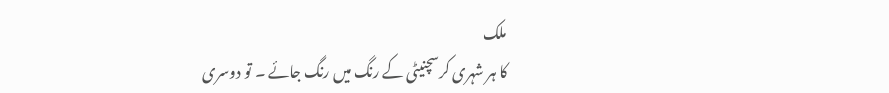ملک
کا ہر شہری کرسچنیٹی کے رنگ میں رنگ جائے ۔ تو دوسری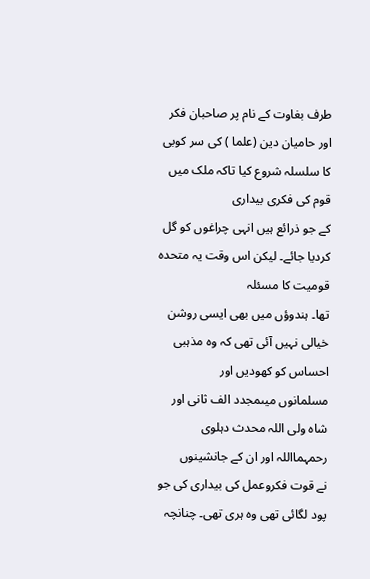طرف بغاوت کے نام پر صاحبان فکر
اور حامیان دین (علما ) کی سر کوبی کا سلسلہ شروع کیا تاکہ ملک میں قوم کی فکری بیداری
کے جو ذرائع ہیں انہی چراغوں کو گل کردیا جائے۔ لیکن اس وقت یہ متحدہ قومیت کا مسئلہ
تھا۔ ہندوؤں میں بھی ایسی روشن خیالی نہیں آئی تھی کہ وہ مذہبی احساس کو کھودیں اور
مسلمانوں میںمجدد الف ثانی اور شاہ ولی اللہ محدث دہلوی رحمہمااللہ اور ان کے جانشینوں
نے قوت فکروعمل کی بیداری کی جو پود لگائی تھی وہ ہری تھی۔ چنانچہ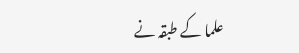علما کے طبقہ نے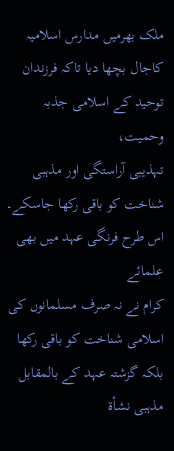ملک بھرمیں مدارس اسلامیہ کاجال بچھا دیا تاکہ فرزندان توحید کے اسلامی جذبہ وحمیت،
تہذیبی آراستگی اور مذہبی شناخت کو باقی رکھا جاسکے۔ اس طرح فرنگی عہد میں بھی علمائے
کرام نے نہ صرف مسلمانوں کی اسلامی شناخت کو باقی رکھا بلکہ گزشتہ عہد کے بالمقابل
مذہبی نشأة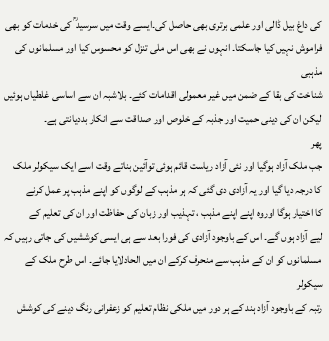کی داغ بیل ڈالی اور علمی برتری بھی حاصل کی۔ایسے وقت میں سرسید ؒ کی خدمات کو بھی
فراموش نہیں کیا جاسکتا۔ انہوں نے بھی اس ملی تنزل کو محسوس کیا اور مسلمانوں کی مذہبی
شناخت کی بقا کے ضمن میں غیر معمولی اقدامات کئے۔ بلاشبہ ان سے اساسی غلطیاں ہوئیں
لیکن ان کی دینی حمیت اور جذبہ کے خلوص اور صداقت سے انکار بددیانتی ہے۔
پھر
جب ملک آزاد ہوگیا اور نئی آزاد ریاست قائم ہوئی توآئین بناتے وقت اسے ایک سیکولر ملک
کا درجہ دیا گیا اور یہ آزادی دی گئی کہ ہر مذہب کے لوگوں کو اپنے مذہب پر عمل کرنے
کا اختیار ہوگا اوروہ اپنے اپنے مذہب ، تہذیب اور زبان کی حفاظت اور ان کی تعلیم کے
لیے آزاد ہوں گے۔ اس کے باوجود آزادی کی فورا بعد سے ہی ایسی کوششیں کی جاتی رہیں کہ
مسلمانوں کو ان کے مذہب سے منحرف کرکے ان میں الحادلایا جائے۔ اس طرح ملک کے سیکولر
رتبہ کے باوجود آزاد ہند کے ہر دور میں ملکی نظام تعلیم کو زعفرانی رنگ دینے کی کوشش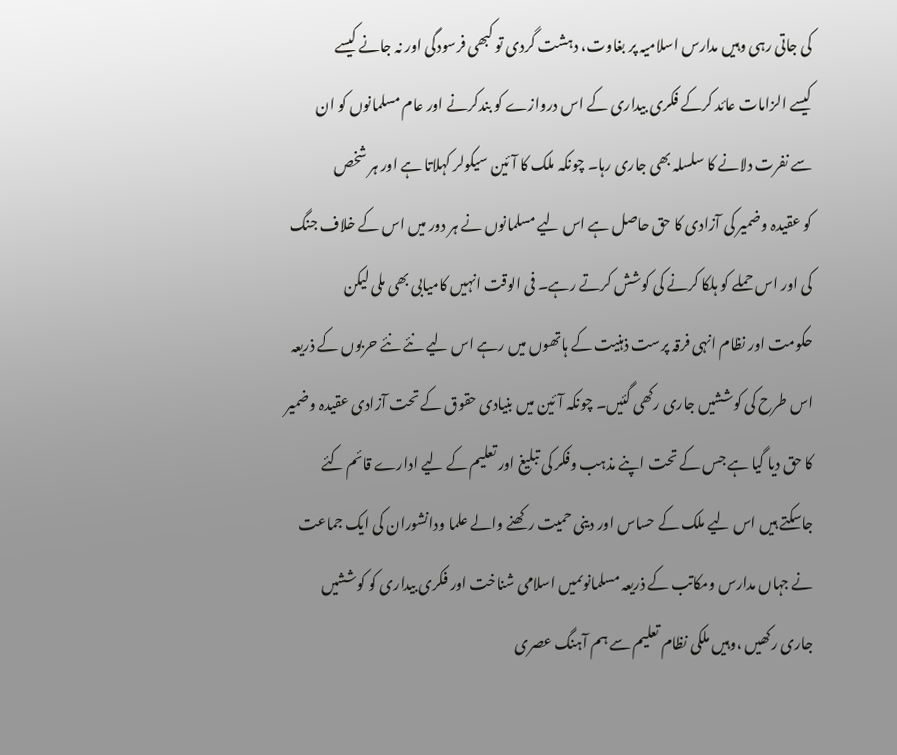کی جاتی رہی وہیں مدارس اسلامیہ پر بغاوت، دہشت گردی تو کبھی فرسودگی اور نہ جانے کیسے
کیسے الزامات عائد کرکے فکری بیداری کے اس دروازے کو بندکرنے اور عام مسلمانوں کو ان
سے نفرت دلانے کا سلسلہ بھی جاری رہا۔ چونکہ ملک کا آئین سیکولر کہلاتا ہے اور ہر شخص
کو عقیدہ وضمیر کی آزادی کا حق حاصل ہے اس لیے مسلمانوں نے ہر دور میں اس کے خلاف جنگ
کی اور اس حملے کو ہلکا کرنے کی کوشش کرتے رہے۔ فی الوقت انہیں کامیابی بھی ملی لیکن
حکومت اور نظام انہی فرقہ پرست ذہنیت کے ہاتھوں میں رہے اس لیے نئے نئے حربوں کے ذریعہ
اس طرح کی کوششیں جاری رکھی گئیں۔ چونکہ آئین میں بنیادی حقوق کے تحت آزادی عقیدہ وضمیر
کا حق دیا گیا ہے جس کے تحت اپنے مذہب وفکر کی تبلیغ اور تعلیم کے لیے ادارے قائم کئے
جاسکتے ہیں اس لیے ملک کے حساس اور دینی حمیت رکھنے والے علما ودانشوران کی ایک جماعت
نے جہاں مدارس ومکاتب کے ذریعہ مسلمانوںمیں اسلامی شناخت اور فکری بیداری کو کوششیں
جاری رکھیں ،وہیں ملکی نظام تعلیم سے ہم آہنگ عصری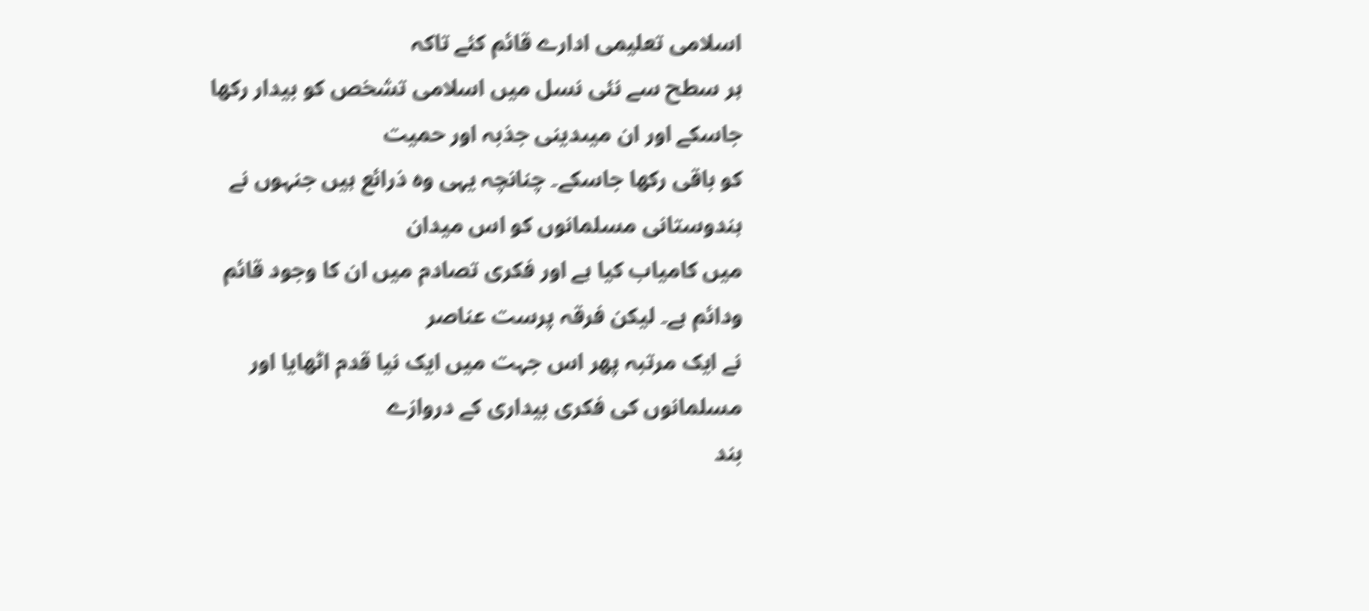اسلامی تعلیمی ادارے قائم کئے تاکہ
ہر سطح سے نئی نسل میں اسلامی تشخص کو بیدار رکھا جاسکے اور ان میںدینی جذبہ اور حمیت
کو باقی رکھا جاسکے۔ چنانچہ یہی وہ ذرائع ہیں جنہوں نے ہندوستانی مسلمانوں کو اس میدان
میں کامیاب کیا ہے اور فکری تصادم میں ان کا وجود قائم ودائم ہے۔ لیکن فرقہ پرست عناصر
نے ایک مرتبہ پھر اس جہت میں ایک نیا قدم اٹھایا اور مسلمانوں کی فکری بیداری کے دروازے
بند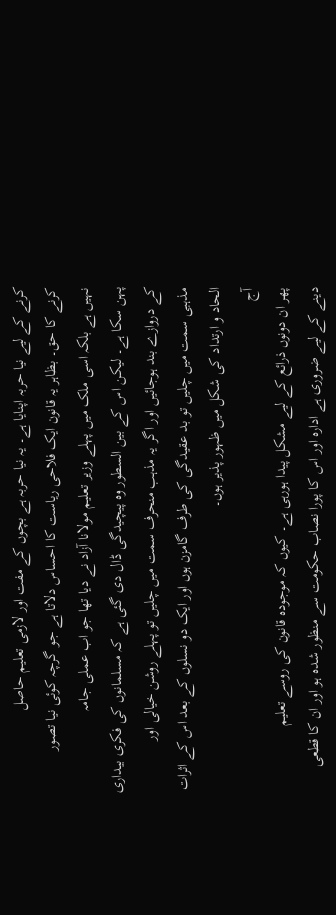کرنے کے لیے نیا حربہ اپنایا ہے۔ یہ نیا حربہ ہے بچوں کے مفت اور لازمی تعلیم حاصل
کرنے کا حق۔ بظاہر یہ قانون ایک فلاحی ریاست کا احساس دلاتا ہے جو گرچہ کوئی نیا تصور
نہیں ہے بلکہ اسی ملک میں پہلے وزیر تعلیم مولانا آزاد نے دیا تھا جو اب عملی جامہ
پہن سکا ہے۔ لیکن اس کے بین السطور وہ پیچیدگی ڈال دی گئی ہے کہ مسلمانوں کی فکری بیداری
کے دروازے بند ہوجائیں اور اگر یہ مذہب منحرف سمت میں چلیں تو پہلے روشن خیالی اور
مذہبی سمت میں چلیں تو بد عقیدگی کی طرف گامزن ہوں اور ایک دو نسلوں کے بعد اس کے اثرات
الحاد و ارتداد کی شکل میں ظہور پذیر ہوں۔
آج
پھر ان دونوں ذرائع کے لیے مشکل پیدا ہورہی ہے۔ کیوں کہ موجودہ قانون کی روسے تعلیم
دینے کے لیے ضروری ہے ادارہ اور اس کا پورا نصاب حکومت سے منظور شدہ ہو اور ان کا قطعی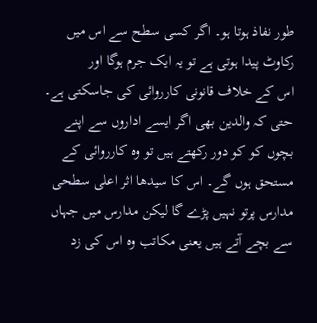طور نفاذ ہوتا ہو۔ اگر کسی سطح سے اس میں رکاوٹ پیدا ہوتی ہے تو یہ ایک جرم ہوگا اور
اس کے خلاف قانونی کارروائی کی جاسکتی ہے۔ حتی کہ والدین بھی اگر ایسے اداروں سے اپنے
بچوں کو کو دور رکھتے ہیں تو وہ کارروائی کے مستحق ہوں گے۔ اس کا سیدھا اثر اعلی سطحی
مدارس پرتو نہیں پڑے گا لیکن مدارس میں جہاں سے بچے آتے ہیں یعنی مکاتب وہ اس کی زد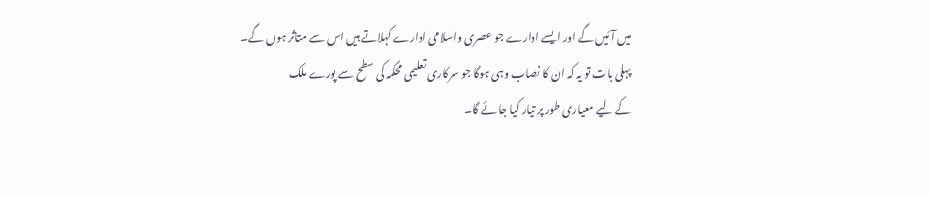میں آئیں گے اور ایسے ادارے جو عصری واسلامی ادارے کہلاتے ہیں اس سے متاثر ہوں گے۔
پہلی بات تو یہ کہ ان کا نصاب وہی ہوگا جو سرکاری تعلیمی محکمہ کی سطح سے پورے ملک
کے لیے معیاری طور پر تیار کیا جا ئے گا۔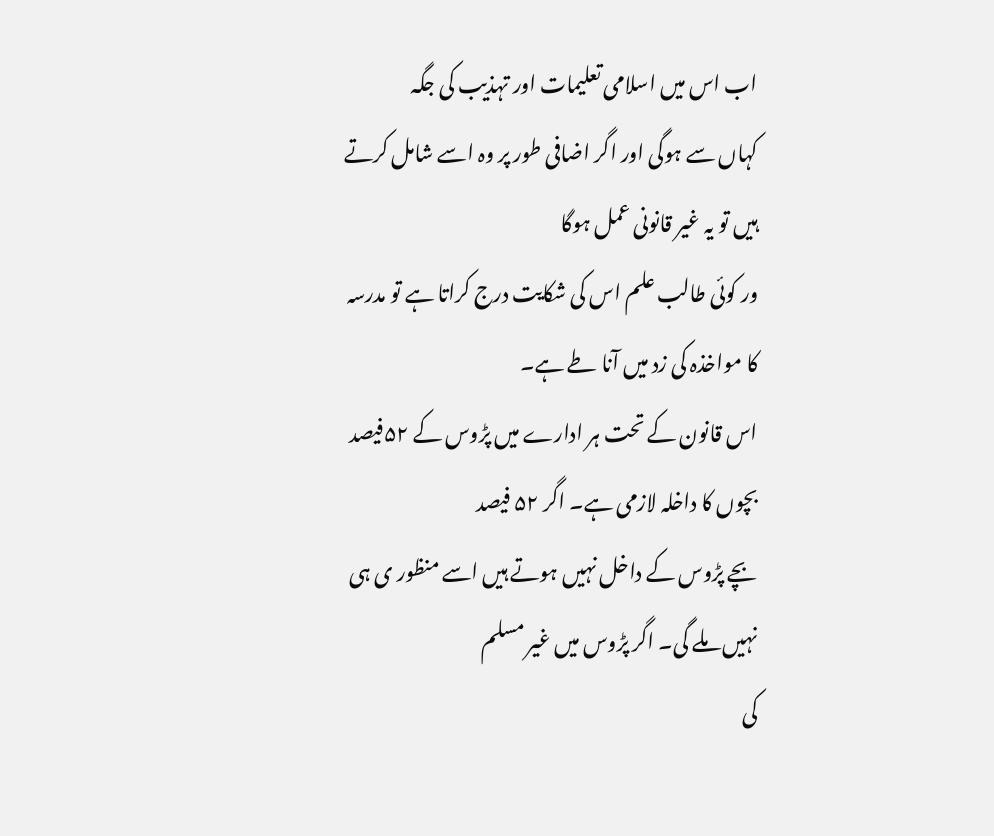اب اس میں اسلامی تعلیمات اور تہذیب کی جگہ
کہاں سے ہوگی اور اگر اضافی طور پر وہ اسے شامل کرتے ہیں تو یہ غیر قانونی عمل ہوگا
ور کوئی طالب علم اس کی شکایت درج کراتا ہے تو مدرسہ کا مواخذہ کی زد میں آنا طے ہے۔
اس قانون کے تحت ہر ادارے میں پڑوس کے ۵۲فیصد بچوں کا داخلہ لازمی ہے۔ اگر ۵۲ فیصد
بچے پڑوس کے داخل نہیں ہوتے ہیں اسے منظور ی ہی نہیں ملے گی۔ اگر پڑوس میں غیر مسلم
کی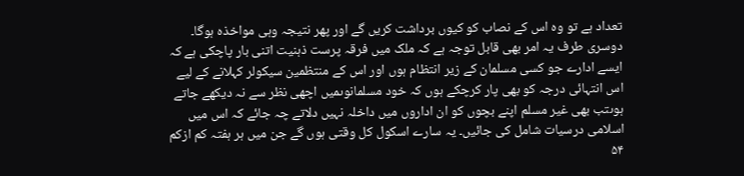تعداد ہے تو وہ اس کے نصاب کو کیوں برداشت کریں گے اور پھر نتیجہ وہی مواخذہ ہوگا۔
دوسری طرف یہ امر بھی قابل توجہ ہے کہ ملک میں فرقہ پرست ذہنیت اتنی بار پاچکی ہے کہ
ایسے ادارے جو کسی مسلمان کے زیر انتظام ہوں اور اس کے منتظمین سیکولر کہلانے کے لیے
اس انتہائی درجہ کو بھی پار کرچکے ہوں کہ خود مسلمانوںمیں اچھی نظر سے نہ دیکھے جاتے
ہوںتب بھی غیر مسلم اپنے بچوں کو ان اداروں میں داخلہ نہیں دلاتے چہ جائے کہ اس میں
اسلامی درسیات شامل کی جائیں۔ یہ سارے اسکول کل وقتی ہوں گے جن میں ہر ہفتہ کم ازکم
۵۴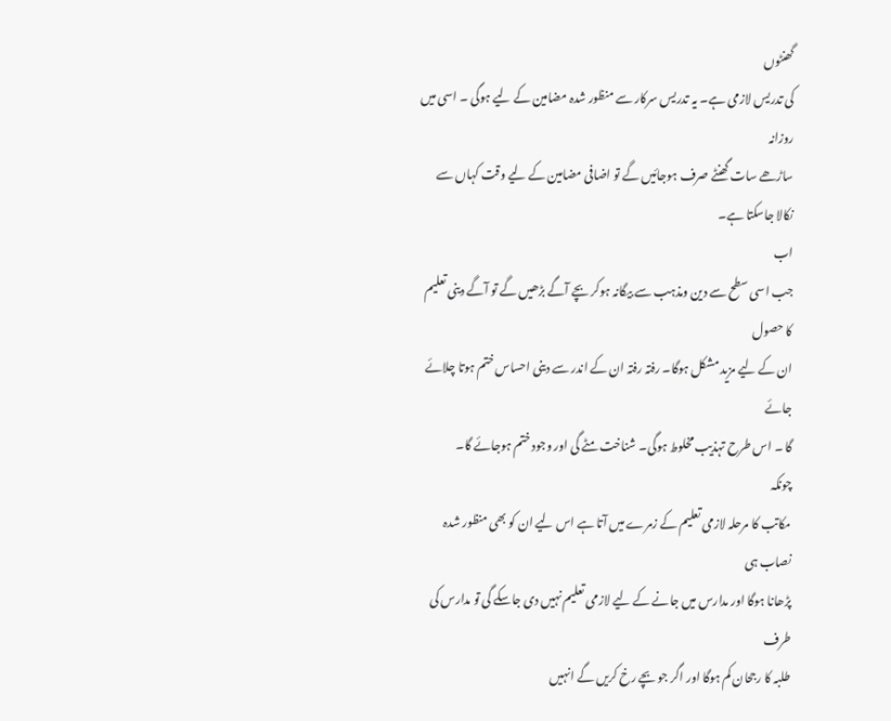گھنٹوں
کی تدریس لازمی ہے۔ یہ تدریس سرکار سے منظور شدہ مضامین کے لیے ہوگی ۔ اسی میں روزانہ
ساڑھے سات گھنٹے صرف ہوجائیں گے تو اضافی مضامین کے لیے وقت کہاں سے نکالا جاسکتا ہے۔
اب
جب اسی سطح سے دین ومذہب سے بیگانہ ہوکر بچے آگے بڑھیں گے تو آگے دینی تعلیم کا حصول
ان کے لیے مزید مشکل ہوگا۔ رفتہ رفتہ ان کے اندر سے دینی احساس ختم ہوتا چلائے جائے
گا ۔ اس طرح تہذیب مخلوط ہوگی۔ شناخت مٹے گی اور وجود ختم ہوجائے گا۔
چونکہ
مکاتب کا مرحلہ لازمی تعلیم کے زمرے میں آتا ہے اس لیے ان کو بھی منظور شدہ نصاب ہی
پڑھانا ہوگا اور مدارس میں جانے کے لیے لازمی تعلیم نہیں دی جاسکے گی تو مدارس کی طرف
طلبہ کا رجحان کم ہوگا اور اگر جو بچے رخ کریں گے انہیں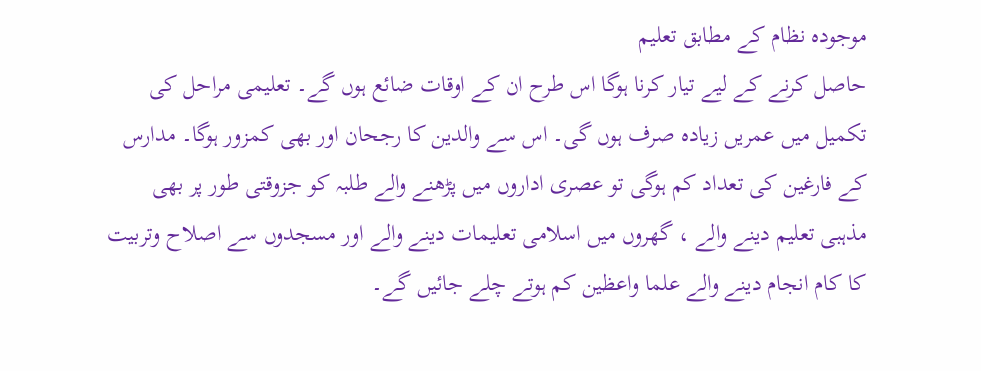موجودہ نظام کے مطابق تعلیم
حاصل کرنے کے لیے تیار کرنا ہوگا اس طرح ان کے اوقات ضائع ہوں گے۔ تعلیمی مراحل کی
تکمیل میں عمریں زیادہ صرف ہوں گی۔ اس سے والدین کا رجحان اور بھی کمزور ہوگا۔ مدارس
کے فارغین کی تعداد کم ہوگی تو عصری اداروں میں پڑھنے والے طلبہ کو جزوقتی طور پر بھی
مذہبی تعلیم دینے والے ، گھروں میں اسلامی تعلیمات دینے والے اور مسجدوں سے اصلاح وتربیت
کا کام انجام دینے والے علما واعظین کم ہوتے چلے جائیں گے۔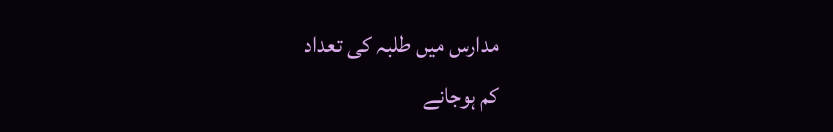مدارس میں طلبہ کی تعداد
کم ہوجانے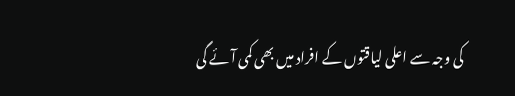کی وجہ سے اعلی لیاقتوں کے افراد میں بھی کمی آئے گی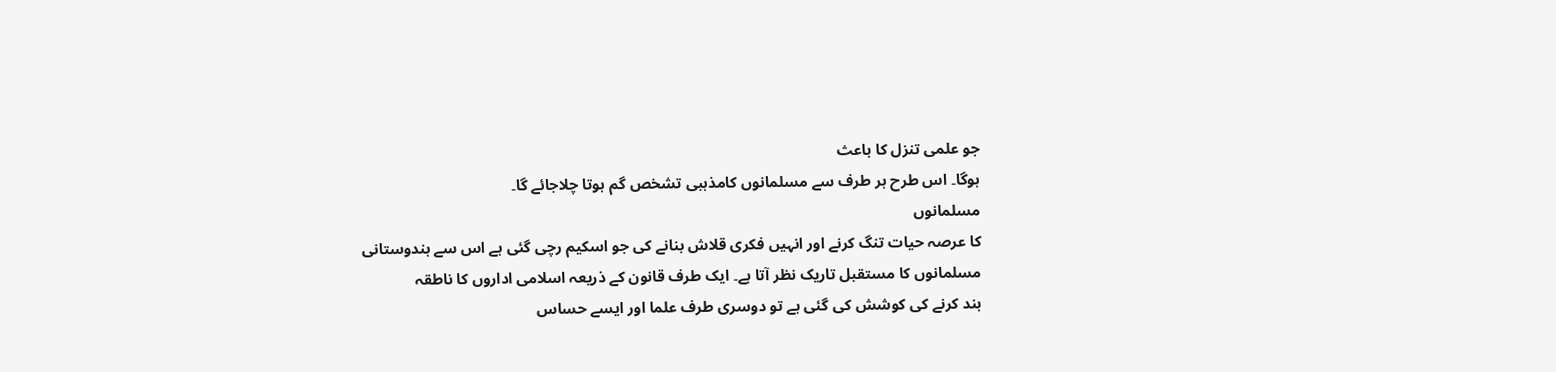جو علمی تنزل کا باعث
ہوگا۔ اس طرح ہر طرف سے مسلمانوں کامذہبی تشخص گم ہوتا چلاجائے گا۔
مسلمانوں
کا عرصہ حیات تنگ کرنے اور انہیں فکری قلاش بنانے کی جو اسکیم رچی گئی ہے اس سے ہندوستانی
مسلمانوں کا مستقبل تاریک نظر آتا ہے۔ ایک طرف قانون کے ذریعہ اسلامی اداروں کا ناطقہ
بند کرنے کی کوشش کی گئی ہے تو دوسری طرف علما اور ایسے حساس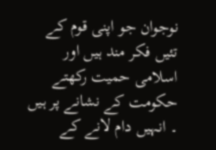نوجوان جو اپنی قوم کے
تئیں فکر مند ہیں اور اسلامی حمیت رکھتے حکومت کے نشانے پر ہیں ۔ انہیں دام لانے کے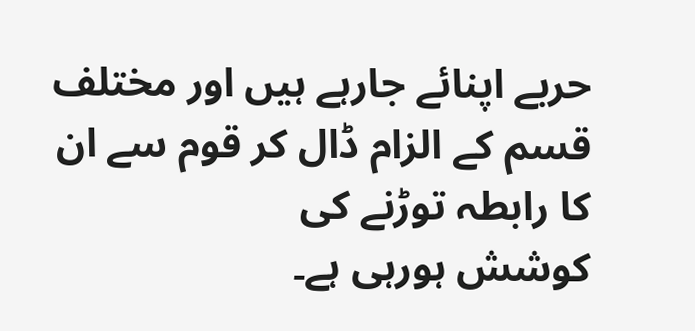حربے اپنائے جارہے ہیں اور مختلف قسم کے الزام ڈال کر قوم سے ان کا رابطہ توڑنے کی
کوشش ہورہی ہے۔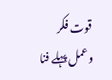قوت فکر وعمل پہلے فنا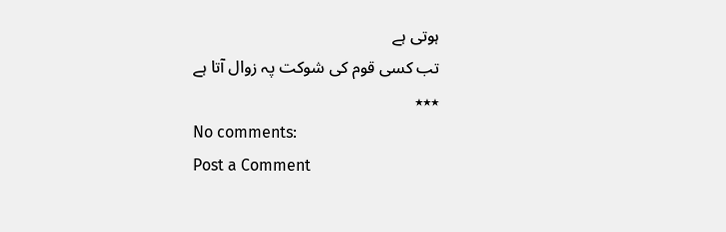ہوتی ہے
تب کسی قوم کی شوکت پہ زوال آتا ہے
٭٭٭
No comments:
Post a Comment